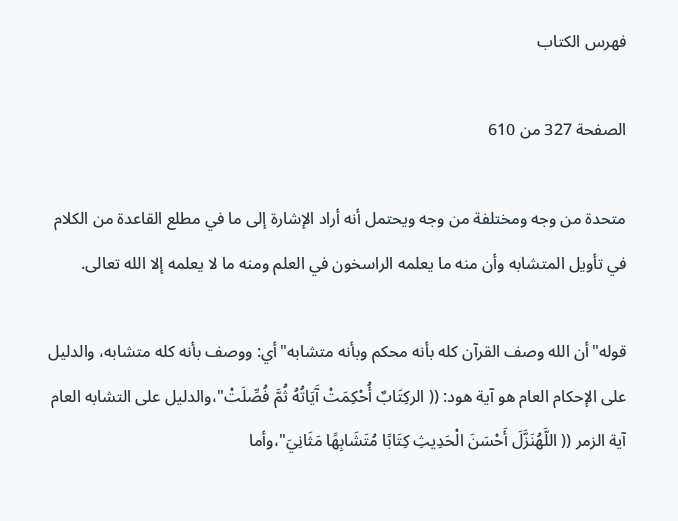فهرس الكتاب

الصفحة 327 من 610

متحدة من وجه ومختلفة من وجه ويحتمل أنه أراد الإشارة إلى ما في مطلع القاعدة من الكلام في تأويل المتشابه وأن منه ما يعلمه الراسخون في العلم ومنه ما لا يعلمه إلا الله تعالى.

قوله"أن الله وصف القرآن كله بأنه محكم وبأنه متشابه"أي: ووصف بأنه كله متشابه، والدليل على الإحكام العام هو آية هود: (( الركِتَابٌ أُحْكِمَتْ آَيَاتُهُ ثُمَّ فُصِّلَتْ"،والدليل على التشابه العام آية الزمر (( اللَّهُنَزَّلَ أَحْسَنَ الْحَدِيثِ كِتَابًا مُتَشَابِهًا مَثَانِيَ"،وأما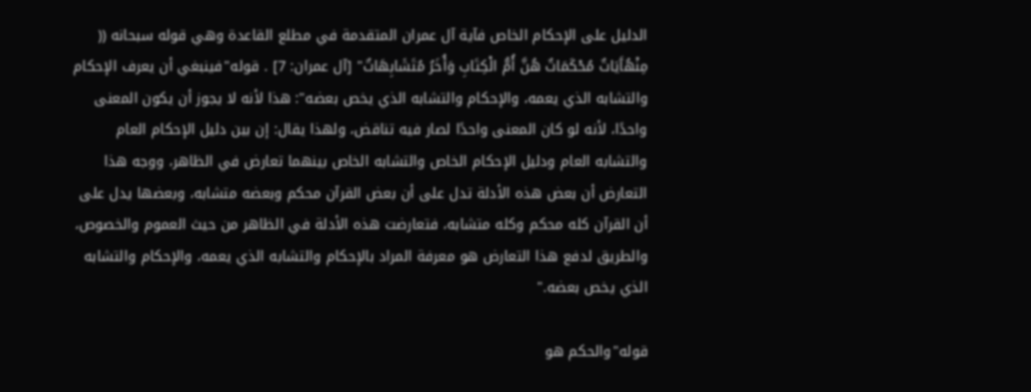الدليل على الإحكام الخاص فآية آل عمران المتقدمة في مطلع القاعدة وهي قوله سبحانه (( مِنْهُآَيَاتٌ مُحْكَمَاتٌ هُنَّ أُمُّ الْكِتَابِ وَأُخَرُ مُتَشَابِهَاتٌ" [آل عمران: 7] . قوله"فينبغي أن يعرف الإحكام والتشابه الذي يعمه، والإحكام والتشابه الذي يخص بعضه": هذا لأنه لا يجوز أن يكون المعنى واحدًا، لأنه لو كان المعنى واحدًا لصار فيه تناقض، ولهذا يقال: إن بين دليل الإحكام العام والتشابه العام ودليل الإحكام الخاص والتشابه الخاص بينهما تعارض في الظاهر، ووجه هذا التعارض أن بعض هذه الأدلة تدل على أن بعض القرآن محكم وبعضه متشابه، وبعضها يدل على أن القرآن كله محكم وكله متشابه، فتعارضت هذه الأدلة في الظاهر من حيث العموم والخصوص، والطريق لدفع هذا التعارض هو معرفة المراد بالإحكام والتشابه الذي يعمه، والإحكام والتشابه الذي يخص بعضه."

قوله"والحكم هو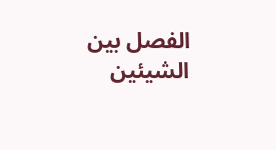الفصل بين الشيئين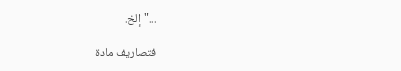..."إلخ.

فتصاريف مادة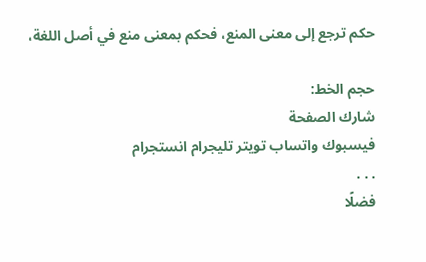حكم ترجع إلى معنى المنع، فحكم بمعنى منع في أصل اللغة،

حجم الخط:
شارك الصفحة
فيسبوك واتساب تويتر تليجرام انستجرام
. . .
فضلًا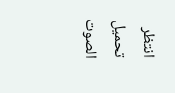انتظر تحميل الصوت